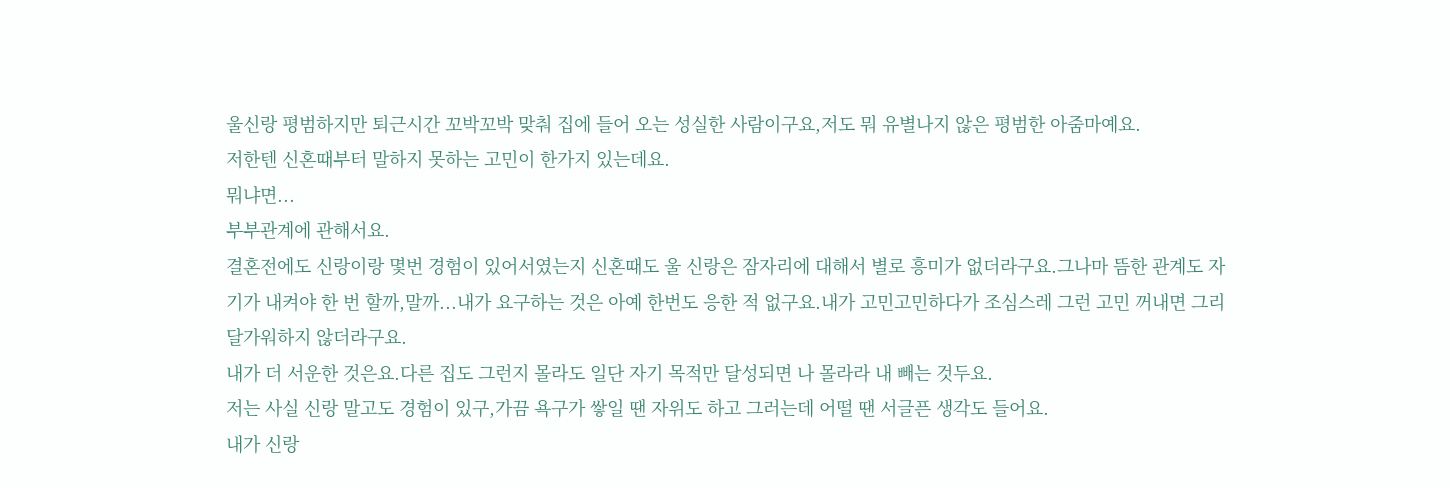울신랑 평범하지만 퇴근시간 꼬박꼬박 맞춰 집에 들어 오는 성실한 사람이구요,저도 뭐 유별나지 않은 평범한 아줌마예요.
저한텐 신혼때부터 말하지 못하는 고민이 한가지 있는데요.
뭐냐면...
부부관계에 관해서요.
결혼전에도 신랑이랑 몇번 경험이 있어서였는지 신혼때도 울 신랑은 잠자리에 대해서 별로 흥미가 없더라구요.그나마 뜸한 관계도 자기가 내켜야 한 번 할까,말까...내가 요구하는 것은 아예 한번도 응한 적 없구요.내가 고민고민하다가 조심스레 그런 고민 꺼내면 그리 달가워하지 않더라구요.
내가 더 서운한 것은요.다른 집도 그런지 몰라도 일단 자기 목적만 달성되면 나 몰라라 내 빼는 것두요.
저는 사실 신랑 말고도 경험이 있구,가끔 욕구가 쌓일 땐 자위도 하고 그러는데 어떨 땐 서글픈 생각도 들어요.
내가 신랑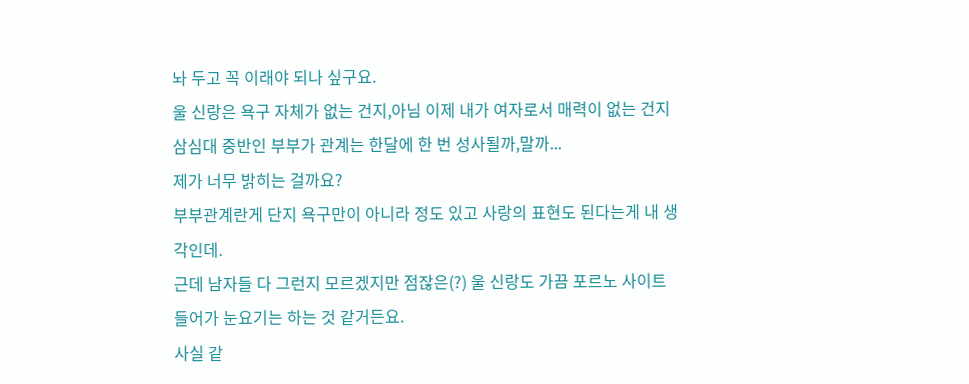놔 두고 꼭 이래야 되나 싶구요.
울 신랑은 욕구 자체가 없는 건지,아님 이제 내가 여자로서 매력이 없는 건지 삼심대 중반인 부부가 관계는 한달에 한 번 성사될까,말까...
제가 너무 밝히는 걸까요?
부부관계란게 단지 욕구만이 아니라 정도 있고 사랑의 표현도 된다는게 내 생각인데.
근데 남자들 다 그런지 모르겠지만 점잖은(?) 울 신랑도 가끔 포르노 사이트 들어가 눈요기는 하는 것 같거든요.
사실 같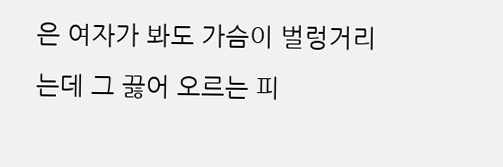은 여자가 봐도 가슴이 벌렁거리는데 그 끓어 오르는 피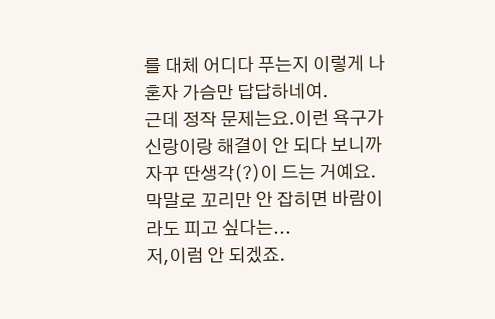를 대체 어디다 푸는지 이렇게 나 혼자 가슴만 답답하네여.
근데 정작 문제는요.이런 욕구가 신랑이랑 해결이 안 되다 보니까 자꾸 딴생각(?)이 드는 거예요.
막말로 꼬리만 안 잡히면 바람이라도 피고 싶다는...
저,이럼 안 되겠죠.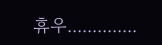휴우..............